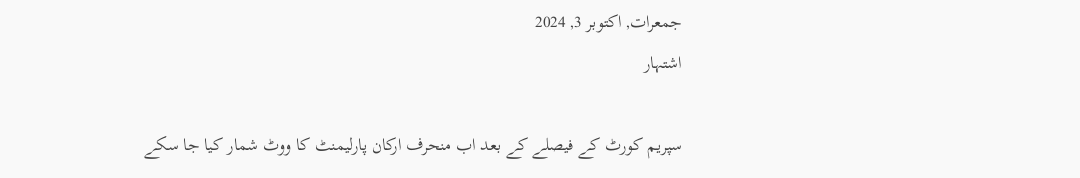جمعرات, اکتوبر 3, 2024
اشتہار

سپریم کورٹ کے فیصلے کے بعد اب منحرف ارکان پارلیمنٹ کا ووٹ شمار کیا جا سکے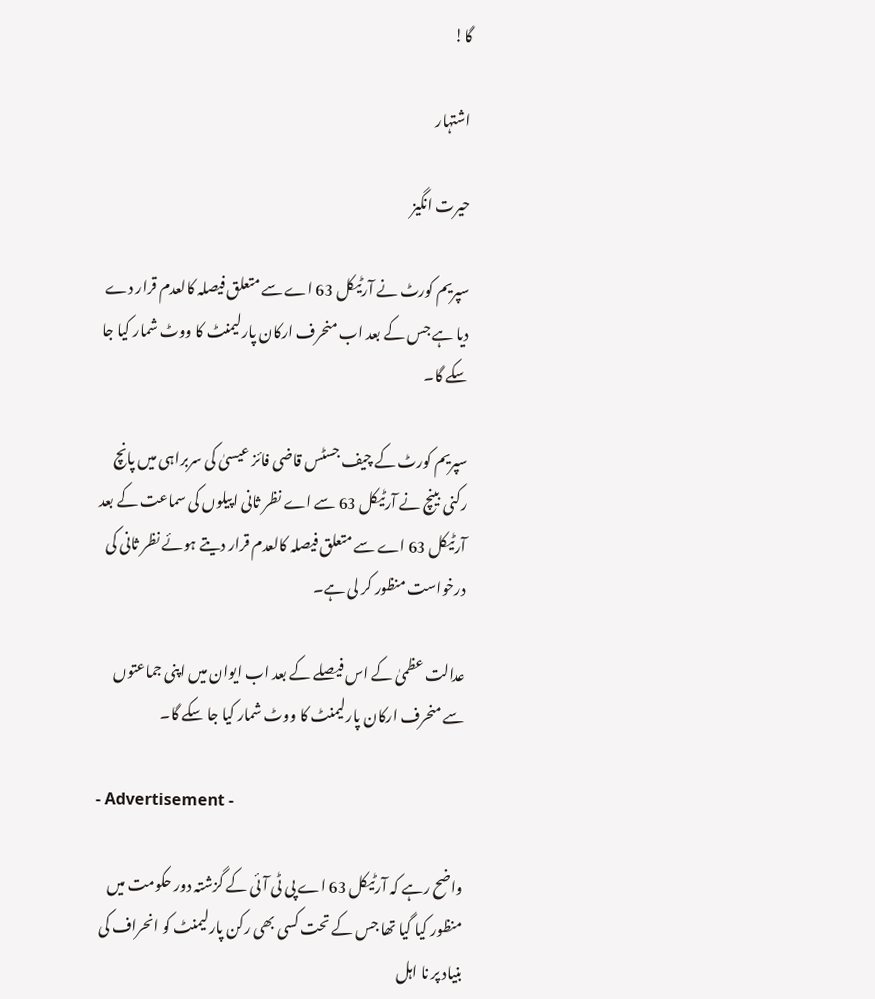گا!

اشتہار

حیرت انگیز

سپریم کورٹ نے آرٹیکل 63 اے سے متعلق فیصلہ کالعدم قرار دے دیا ہے جس کے بعد اب منحرف ارکان پارلیمنٹ کا ووٹ شمار کیا جا سکے گا۔

سپریم کورٹ کے چیف جسٹس قاضی فائز عیسیٰ کی سربراہی میں پانچ رکنی بینچ نے آرٹیکل 63 سے اے نظر ثانی اپیلوں کی سماعت کے بعد آرٹیکل 63 اے سے متعلق فیصلہ کالعدم قرار دیتے ہوئے نظر ثانی کی درخواست منظور کر لی ہے۔

عدالت عظمیٰ کے اس فیصلے کے بعد اب ایوان میں اپنی جماعتوں سے منحرف ارکان پارلیمنٹ کا ووٹ شمار کیا جا سکے گا۔

- Advertisement -

واضح رہے کہ آرٹیکل 63 اے پی ٹی آئی کے گزشتہ دور حکومت میں منظور کیا گیا تھا جس کے تحت کسی بھی رکن پارلیمنٹ کو انحراف کی بنیاد پر نا اہل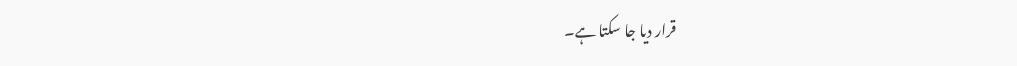قرار دیا جا سکتا ہے۔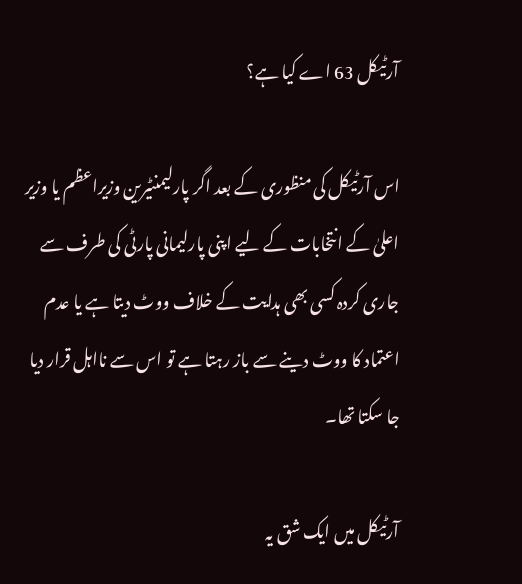آرٹیکل 63 اے کیا ہے؟

اس آرٹیکل کی منظوری کے بعد اگر پارلیمنٹیرین وزیراعظم یا وزیر اعلیٰ کے انتخابات کے لیے اپنی پارلیمانی پارٹی کی طرف سے جاری کردہ کسی بھی ہدایت کے خلاف ووٹ دیتا ہے یا عدم اعتماد کا ووٹ دینے سے باز رہتا ہے تو اس سے نااہل قرار دیا جا سکتا تھا۔

آرٹیکل میں ایک شق یہ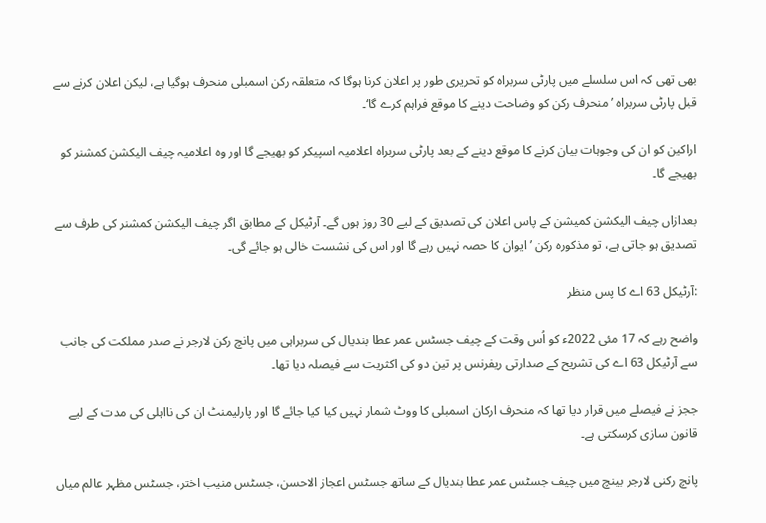بھی تھی کہ اس سلسلے میں پارٹی سربراہ کو تحریری طور پر اعلان کرنا ہوگا کہ متعلقہ رکن اسمبلی منحرف ہوگیا ہے، لیکن اعلان کرنے سے قبل پارٹی سربراہ ’منحرف رکن کو وضاحت دینے کا موقع فراہم کرے گا‘۔

اراکین کو ان کی وجوہات بیان کرنے کا موقع دینے کے بعد پارٹی سربراہ اعلامیہ اسپیکر کو بھیجے گا اور وہ اعلامیہ چیف الیکشن کمشنر کو بھیجے گا۔

بعدازاں چیف الیکشن کمیشن کے پاس اعلان کی تصدیق کے لیے 30 روز ہوں گے۔ آرٹیکل کے مطابق اگر چیف الیکشن کمشنر کی طرف سے تصدیق ہو جاتی ہے، تو مذکورہ رکن ’ایوان کا حصہ نہیں رہے گا اور اس کی نشست خالی ہو جائے گی۔

:آرٹیکل 63 اے کا پس منظر

واضح رہے کہ 17 مئی 2022ء کو اُس وقت کے چیف جسٹس عمر عطا بندیال کی سربراہی میں پانچ رکن لارجر نے صدر مملکت کی جانب سے آرٹیکل 63 اے کی تشریح کے صدارتی ریفرنس پر تین دو کی اکثریت سے فیصلہ دیا تھا۔

ججز نے فیصلے میں قرار دیا تھا کہ منحرف ارکان اسمبلی کا ووٹ شمار نہیں کیا کیا جائے گا اور پارلیمنٹ ان کی نااہلی کی مدت کے لیے قانون سازی کرسکتی ہے۔

پانچ رکنی لارجر بینچ میں چیف جسٹس عمر عطا بندیال کے ساتھ جسٹس اعجاز الاحسن، جسٹس منیب اختر، جسٹس مظہر عالم میاں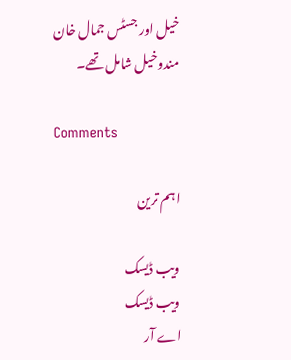خیل اور جسٹس جمال خان مندوخیل شامل تھے۔

Comments

اہم ترین

ویب ڈیسک
ویب ڈیسک
اے آر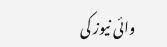وائی نیوز کی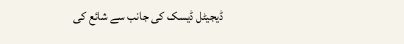ڈیجیٹل ڈیسک کی جانب سے شائع کی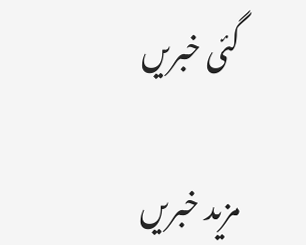گئی خبریں

مزید خبریں